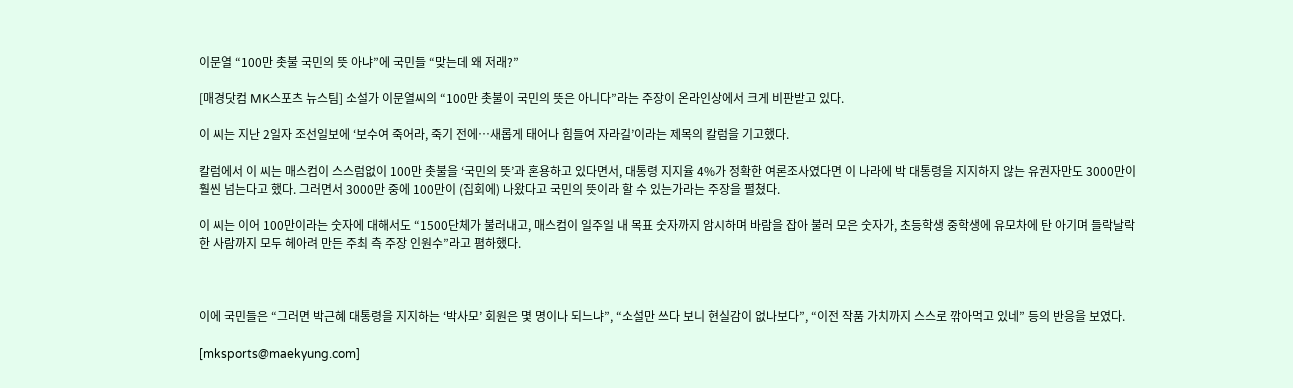이문열 “100만 촛불 국민의 뜻 아냐”에 국민들 “맞는데 왜 저래?”

[매경닷컴 MK스포츠 뉴스팀] 소설가 이문열씨의 “100만 촛불이 국민의 뜻은 아니다”라는 주장이 온라인상에서 크게 비판받고 있다.

이 씨는 지난 2일자 조선일보에 ‘보수여 죽어라, 죽기 전에…새롭게 태어나 힘들여 자라길’이라는 제목의 칼럼을 기고했다.

칼럼에서 이 씨는 매스컴이 스스럼없이 100만 촛불을 ‘국민의 뜻’과 혼용하고 있다면서, 대통령 지지율 4%가 정확한 여론조사였다면 이 나라에 박 대통령을 지지하지 않는 유권자만도 3000만이 훨씬 넘는다고 했다. 그러면서 3000만 중에 100만이 (집회에) 나왔다고 국민의 뜻이라 할 수 있는가라는 주장을 펼쳤다.

이 씨는 이어 100만이라는 숫자에 대해서도 “1500단체가 불러내고, 매스컴이 일주일 내 목표 숫자까지 암시하며 바람을 잡아 불러 모은 숫자가, 초등학생 중학생에 유모차에 탄 아기며 들락날락한 사람까지 모두 헤아려 만든 주최 측 주장 인원수”라고 폄하했다.



이에 국민들은 “그러면 박근혜 대통령을 지지하는 ‘박사모’ 회원은 몇 명이나 되느냐”, “소설만 쓰다 보니 현실감이 없나보다”, “이전 작품 가치까지 스스로 깎아먹고 있네” 등의 반응을 보였다.

[mksports@maekyung.com]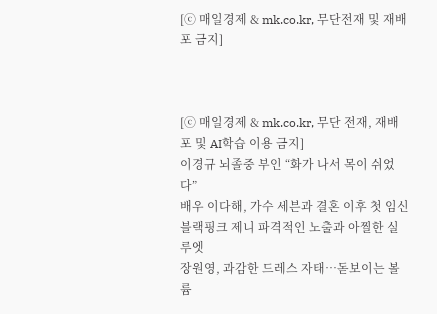[ⓒ 매일경제 & mk.co.kr, 무단전재 및 재배포 금지]



[ⓒ 매일경제 & mk.co.kr, 무단 전재, 재배포 및 AI학습 이용 금지]
이경규 뇌졸중 부인 “화가 나서 목이 쉬었다”
배우 이다해, 가수 세븐과 결혼 이후 첫 임신
블랙핑크 제니 파격적인 노출과 아찔한 실루엣
장원영, 과감한 드레스 자태…돋보이는 볼륨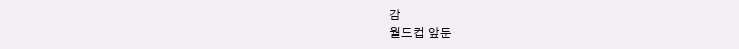감
월드컵 앞둔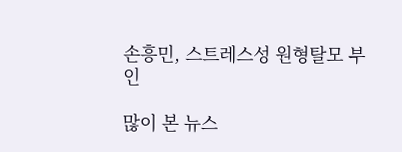손흥민, 스트레스성 원형탈모 부인

많이 본 뉴스